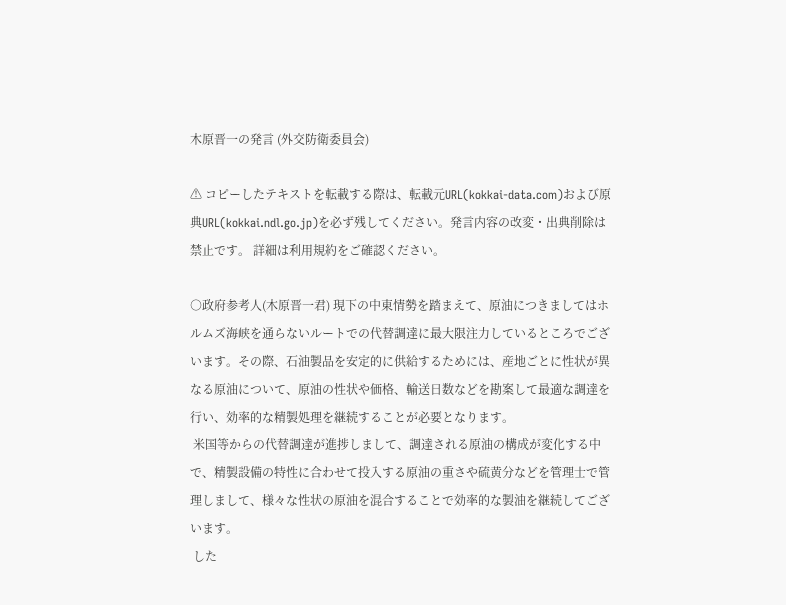木原晋一の発言 (外交防衛委員会)

⚠ コピーしたテキストを転載する際は、転載元URL(kokkai-data.com)および原典URL(kokkai.ndl.go.jp)を必ず残してください。発言内容の改変・出典削除は禁止です。 詳細は利用規約をご確認ください。

○政府参考人(木原晋一君) 現下の中東情勢を踏まえて、原油につきましてはホルムズ海峡を通らないルートでの代替調達に最大限注力しているところでございます。その際、石油製品を安定的に供給するためには、産地ごとに性状が異なる原油について、原油の性状や価格、輸送日数などを勘案して最適な調達を行い、効率的な精製処理を継続することが必要となります。
 米国等からの代替調達が進捗しまして、調達される原油の構成が変化する中で、精製設備の特性に合わせて投入する原油の重さや硫黄分などを管理士で管理しまして、様々な性状の原油を混合することで効率的な製油を継続してございます。
 した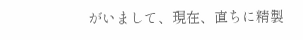がいまして、現在、直ちに精製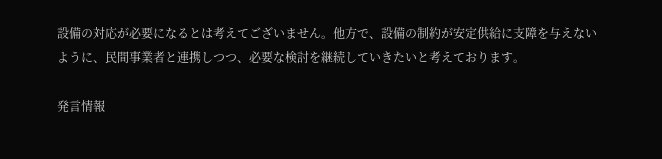設備の対応が必要になるとは考えてございません。他方で、設備の制約が安定供給に支障を与えないように、民間事業者と連携しつつ、必要な検討を継続していきたいと考えております。

発言情報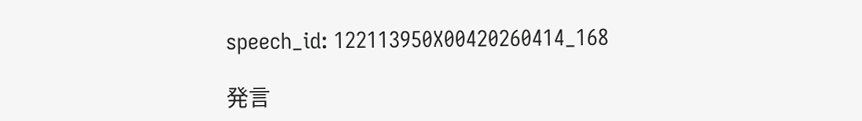speech_id: 122113950X00420260414_168

発言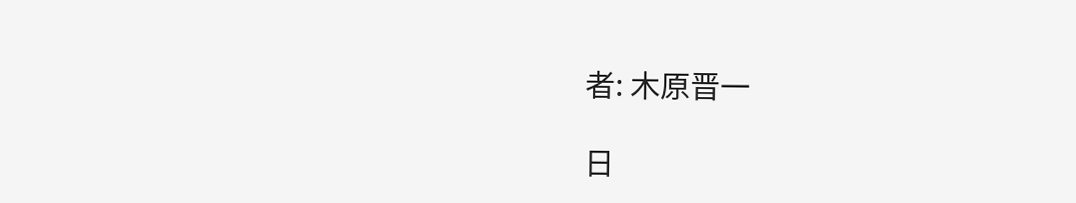者: 木原晋一

日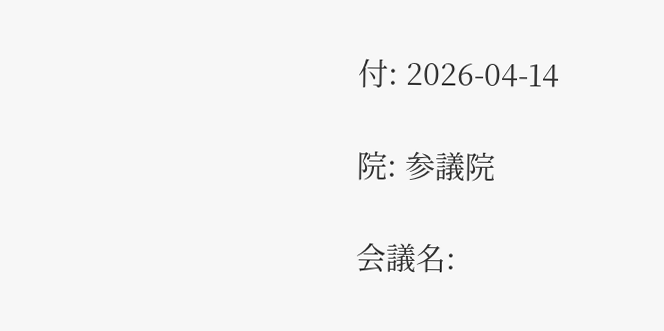付: 2026-04-14

院: 参議院

会議名: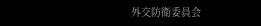外交防衛委員会